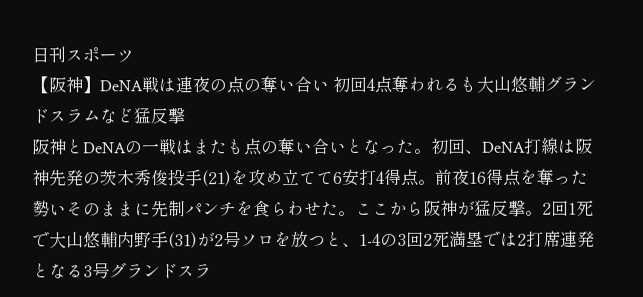日刊スポーツ
【阪神】DeNA戦は連夜の点の奪い合い 初回4点奪われるも大山悠輔グランドスラムなど猛反撃
阪神とDeNAの一戦はまたも点の奪い合いとなった。初回、DeNA打線は阪神先発の茨木秀俊投手(21)を攻め立てて6安打4得点。前夜16得点を奪った勢いそのままに先制パンチを食らわせた。ここから阪神が猛反撃。2回1死で大山悠輔内野手(31)が2号ソロを放つと、1-4の3回2死満塁では2打席連発となる3号グランドスラ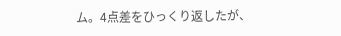ム。4点差をひっくり返したが、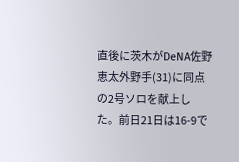直後に茨木がDeNA佐野恵太外野手(31)に同点の2号ソロを献上した。前日21日は16-9で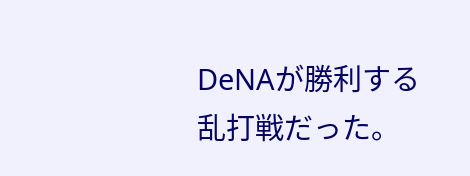DeNAが勝利する乱打戦だった。